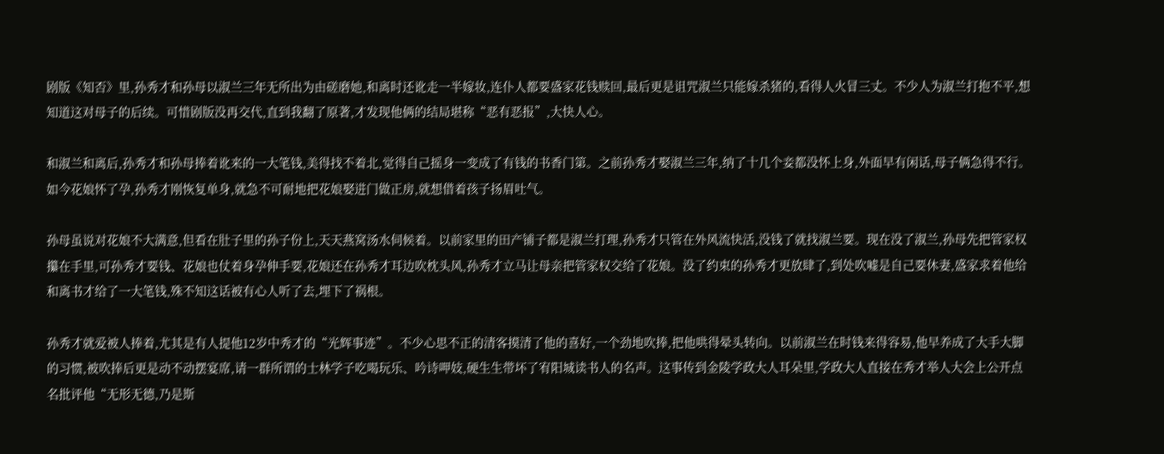剧版《知否》里,孙秀才和孙母以淑兰三年无所出为由磋磨她,和离时还讹走一半嫁妆,连仆人都要盛家花钱赎回,最后更是诅咒淑兰只能嫁杀猪的,看得人火冒三丈。不少人为淑兰打抱不平,想知道这对母子的后续。可惜剧版没再交代,直到我翻了原著,才发现他俩的结局堪称“恶有恶报”,大快人心。

和淑兰和离后,孙秀才和孙母捧着讹来的一大笔钱,美得找不着北,觉得自己摇身一变成了有钱的书香门第。之前孙秀才娶淑兰三年,纳了十几个妾都没怀上身,外面早有闲话,母子俩急得不行。如今花娘怀了孕,孙秀才刚恢复单身,就急不可耐地把花娘娶进门做正房,就想借着孩子扬眉吐气。

孙母虽说对花娘不大满意,但看在肚子里的孙子份上,天天燕窝汤水伺候着。以前家里的田产铺子都是淑兰打理,孙秀才只管在外风流快活,没钱了就找淑兰要。现在没了淑兰,孙母先把管家权攥在手里,可孙秀才要钱、花娘也仗着身孕伸手要,花娘还在孙秀才耳边吹枕头风,孙秀才立马让母亲把管家权交给了花娘。没了约束的孙秀才更放肆了,到处吹嘘是自己要休妻,盛家求着他给和离书才给了一大笔钱,殊不知这话被有心人听了去,埋下了祸根。

孙秀才就爱被人捧着,尤其是有人提他12岁中秀才的“光辉事迹”。不少心思不正的清客摸清了他的喜好,一个劲地吹捧,把他哄得晕头转向。以前淑兰在时钱来得容易,他早养成了大手大脚的习惯,被吹捧后更是动不动摆宴席,请一群所谓的士林学子吃喝玩乐、吟诗呷妓,硬生生带坏了宥阳城读书人的名声。这事传到金陵学政大人耳朵里,学政大人直接在秀才举人大会上公开点名批评他“无形无德,乃是斯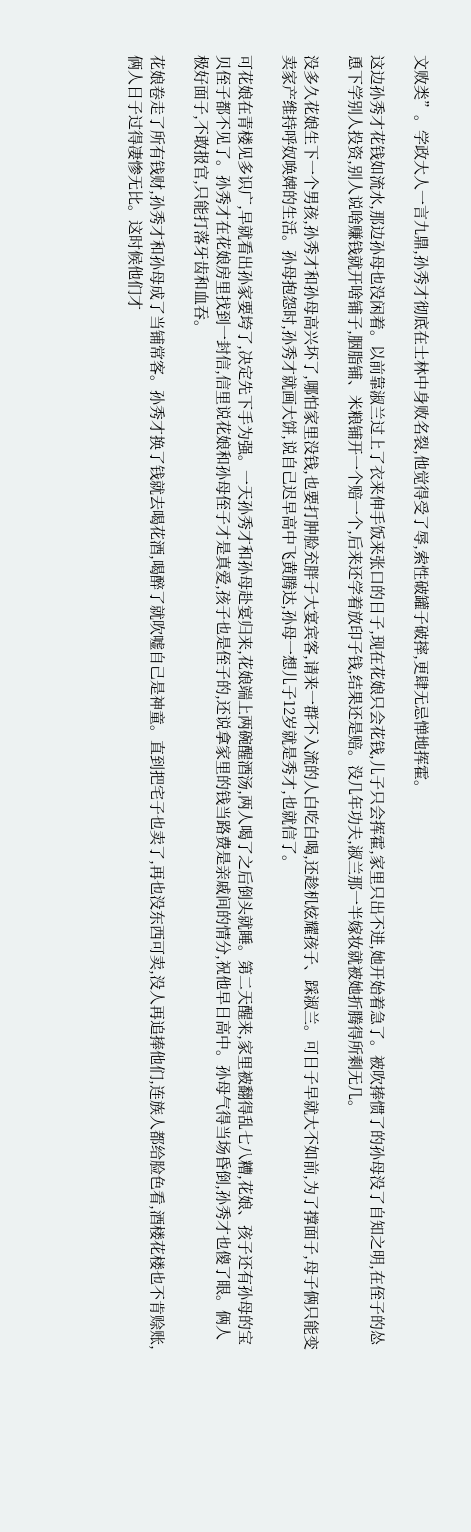文败类”。学政大人一言九鼎,孙秀才彻底在士林中身败名裂,他觉得受了辱,索性破罐子破摔,更肆无忌惮地挥霍。

这边孙秀才花钱如流水,那边孙母也没闲着。以前靠淑兰过上了衣来伸手饭来张口的日子,现在花娘只会花钱,儿子只会挥霍,家里只出不进,她开始着急了。被吹捧惯了的孙母没了自知之明,在侄子的怂恿下学别人投资,别人说啥赚钱就开啥铺子,胭脂铺、米粮铺开一个赔一个,后来还学着放印子钱,结果还是赔。没几年功夫,淑兰那一半嫁妆就被她折腾得所剩无几。

没多久花娘生下一个男孩,孙秀才和孙母高兴坏了,哪怕家里没钱,也要打肿脸充胖子大宴宾客,请来一群不入流的人白吃白喝,还趁机炫耀孩子、踩淑兰。可日子早就大不如前,为了撑面子,母子俩只能变卖家产维持呼奴唤婢的生活。孙母抱怨时,孙秀才就画大饼,说自己迟早高中飞黄腾达,孙母一想儿子12岁就是秀才,也就信了。

可花娘在青楼见多识广,早就看出孙家要垮了,决定先下手为强。一天孙秀才和孙母赴宴归来,花娘端上两碗醒酒汤,两人喝了之后倒头就睡。第二天醒来,家里被翻得乱七八糟,花娘、孩子还有孙母的宝贝侄子都不见了。孙秀才在花娘房里找到一封信,信里说花娘和孙母侄子才是真爱,孩子也是侄子的,还说拿家里的钱当路费是亲戚间的情分,祝他早日高中。孙母气得当场昏倒,孙秀才也傻了眼。俩人极好面子,不敢报官,只能打落牙齿和血吞。

花娘卷走了所有钱财,孙秀才和孙母成了当铺常客。孙秀才换了钱就去喝花酒,喝醉了就吹嘘自己是神童。直到把宅子也卖了,再也没东西可卖,没人再追捧他们,连族人都给脸色看,酒楼花楼也不肯赊账,俩人日子过得凄惨无比。这时候他们才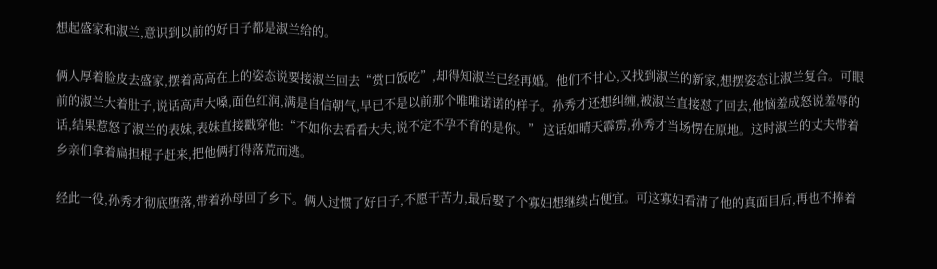想起盛家和淑兰,意识到以前的好日子都是淑兰给的。

俩人厚着脸皮去盛家,摆着高高在上的姿态说要接淑兰回去“赏口饭吃”,却得知淑兰已经再婚。他们不甘心,又找到淑兰的新家,想摆姿态让淑兰复合。可眼前的淑兰大着肚子,说话高声大嗓,面色红润,满是自信朝气,早已不是以前那个唯唯诺诺的样子。孙秀才还想纠缠,被淑兰直接怼了回去,他恼羞成怒说羞辱的话,结果惹怒了淑兰的表妹,表妹直接戳穿他:“不如你去看看大夫,说不定不孕不育的是你。” 这话如晴天霹雳,孙秀才当场愣在原地。这时淑兰的丈夫带着乡亲们拿着扁担棍子赶来,把他俩打得落荒而逃。

经此一役,孙秀才彻底堕落,带着孙母回了乡下。俩人过惯了好日子,不愿干苦力,最后娶了个寡妇想继续占便宜。可这寡妇看清了他的真面目后,再也不捧着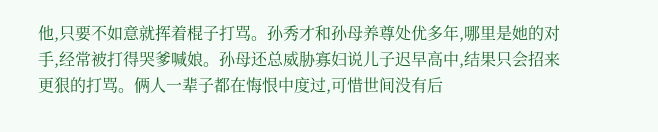他,只要不如意就挥着棍子打骂。孙秀才和孙母养尊处优多年,哪里是她的对手,经常被打得哭爹喊娘。孙母还总威胁寡妇说儿子迟早高中,结果只会招来更狠的打骂。俩人一辈子都在悔恨中度过,可惜世间没有后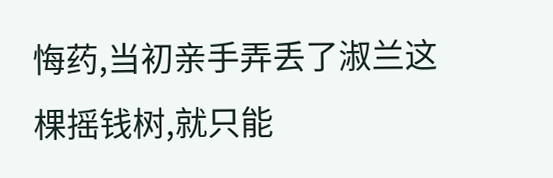悔药,当初亲手弄丢了淑兰这棵摇钱树,就只能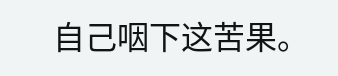自己咽下这苦果。